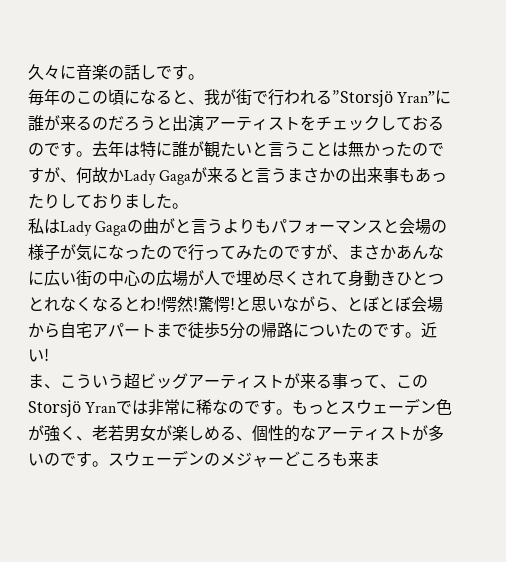久々に音楽の話しです。
毎年のこの頃になると、我が街で行われる”Storsjö Yran”に誰が来るのだろうと出演アーティストをチェックしておるのです。去年は特に誰が観たいと言うことは無かったのですが、何故かLady Gagaが来ると言うまさかの出来事もあったりしておりました。
私はLady Gagaの曲がと言うよりもパフォーマンスと会場の様子が気になったので行ってみたのですが、まさかあんなに広い街の中心の広場が人で埋め尽くされて身動きひとつとれなくなるとわ!愕然!驚愕!と思いながら、とぼとぼ会場から自宅アパートまで徒歩5分の帰路についたのです。近い!
ま、こういう超ビッグアーティストが来る事って、このStorsjö Yranでは非常に稀なのです。もっとスウェーデン色が強く、老若男女が楽しめる、個性的なアーティストが多いのです。スウェーデンのメジャーどころも来ま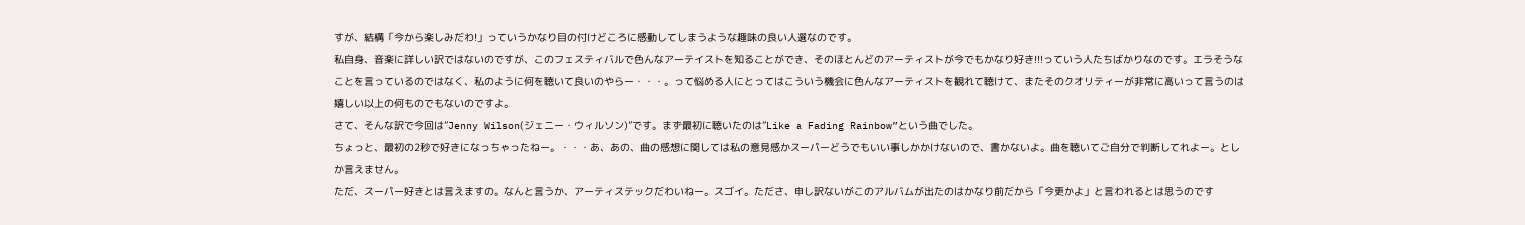すが、結構「今から楽しみだわ!」っていうかなり目の付けどころに感動してしまうような趣味の良い人選なのです。
私自身、音楽に詳しい訳ではないのですが、このフェスティバルで色んなアーテイストを知ることができ、そのほとんどのアーティストが今でもかなり好き!!!っていう人たちばかりなのです。エラそうなことを言っているのではなく、私のように何を聴いて良いのやらー・・・。って悩める人にとってはこういう機会に色んなアーティストを観れて聴けて、またそのクオリティーが非常に高いって言うのは嬉しい以上の何ものでもないのですよ。
さて、そんな訳で今回は”Jenny Wilson(ジェニー・ウィルソン)”です。まず最初に聴いたのは”Like a Fading Rainbow”という曲でした。
ちょっと、最初の2秒で好きになっちゃったねー。・・・あ、あの、曲の感想に関しては私の意見感かスーパーどうでもいい事しかかけないので、書かないよ。曲を聴いてご自分で判断してれよー。としか言えません。
ただ、スーパー好きとは言えますの。なんと言うか、アーティステックだわいねー。スゴイ。たださ、申し訳ないがこのアルバムが出たのはかなり前だから「今更かよ」と言われるとは思うのです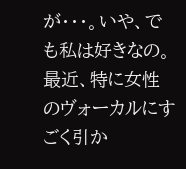が・・・。いや、でも私は好きなの。最近、特に女性のヴォーカルにすごく引か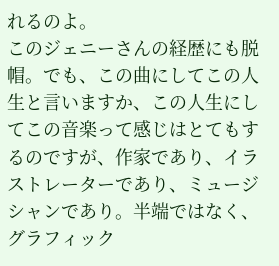れるのよ。
このジェニーさんの経歴にも脱帽。でも、この曲にしてこの人生と言いますか、この人生にしてこの音楽って感じはとてもするのですが、作家であり、イラストレーターであり、ミュージシャンであり。半端ではなく、グラフィック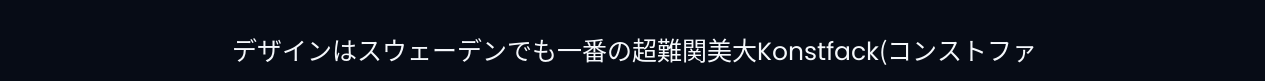デザインはスウェーデンでも一番の超難関美大Konstfack(コンストファ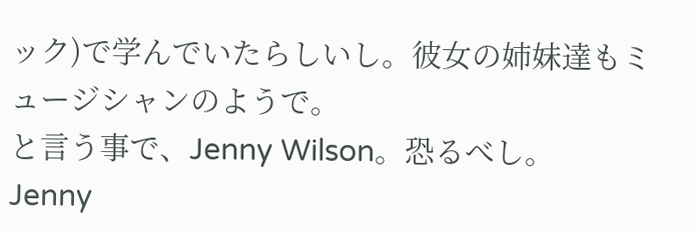ック)で学んでいたらしいし。彼女の姉妹達もミュージシャンのようで。
と言う事で、Jenny Wilson。恐るべし。
Jenny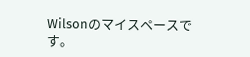Wilsonのマイスペースです。